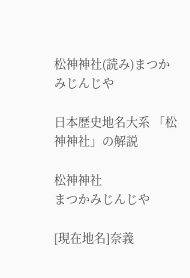松神神社(読み)まつかみじんじや

日本歴史地名大系 「松神神社」の解説

松神神社
まつかみじんじや

[現在地名]奈義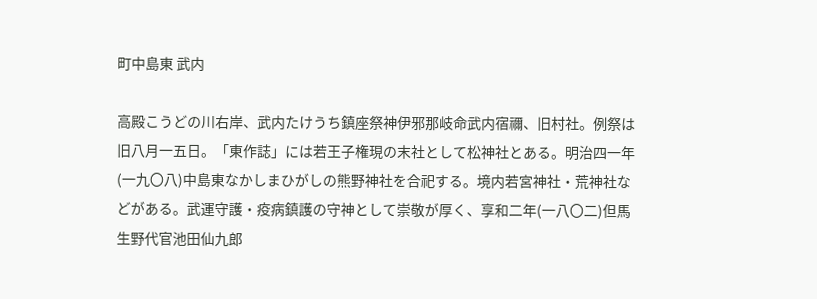町中島東 武内

高殿こうどの川右岸、武内たけうち鎮座祭神伊邪那岐命武内宿禰、旧村社。例祭は旧八月一五日。「東作誌」には若王子権現の末社として松神社とある。明治四一年(一九〇八)中島東なかしまひがしの熊野神社を合祀する。境内若宮神社・荒神社などがある。武運守護・疫病鎮護の守神として崇敬が厚く、享和二年(一八〇二)但馬生野代官池田仙九郎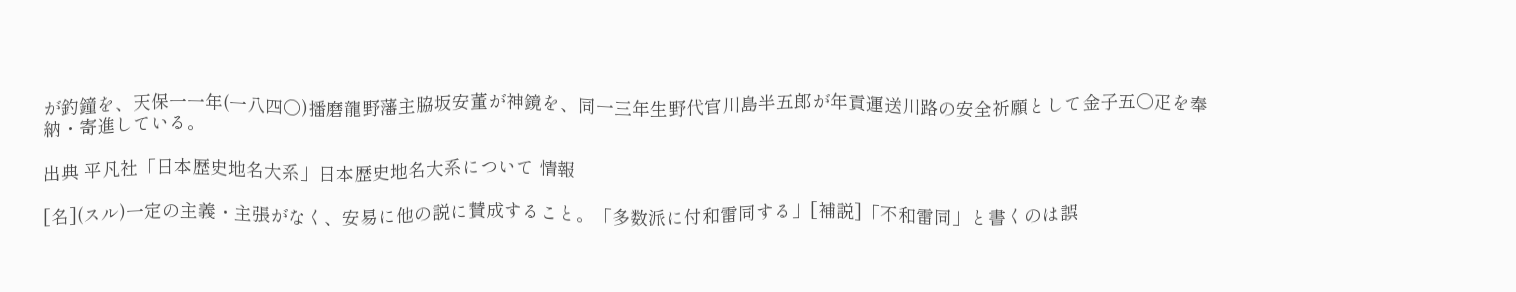が釣鐘を、天保一一年(一八四〇)播磨龍野藩主脇坂安董が神鏡を、同一三年生野代官川島半五郎が年貢運送川路の安全祈願として金子五〇疋を奉納・寄進している。

出典 平凡社「日本歴史地名大系」日本歴史地名大系について 情報

[名](スル)一定の主義・主張がなく、安易に他の説に賛成すること。「多数派に付和雷同する」[補説]「不和雷同」と書くのは誤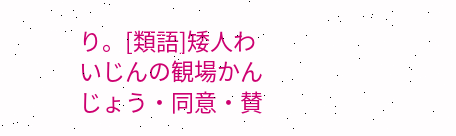り。[類語]矮人わいじんの観場かんじょう・同意・賛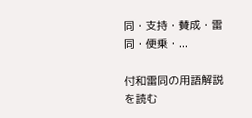同・支持・賛成・雷同・便乗・...

付和雷同の用語解説を読む